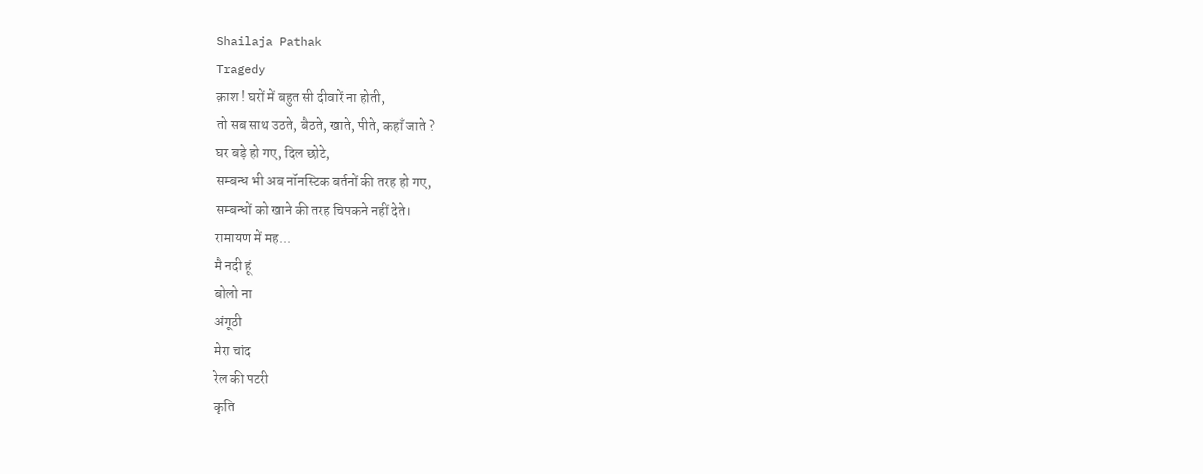Shailaja Pathak
Tragedy
क़ाश ! घरों में बहुत सी दीवारें ना होती,
तो सब साथ उठते, बैठते, खाते, पीते, कहाँ जाते ?
घर बड़े हो गए, दिल छोटे,
सम्बन्ध भी अब नॉनस्टिक बर्तनों की तरह हो गए,
सम्बन्धों को खाने की तरह चिपकने नहीं देते।
रामायण में मह...
मै नदी हूं
बोलो ना
अंगूठी
मेरा चांद
रेल की पटरी
कृति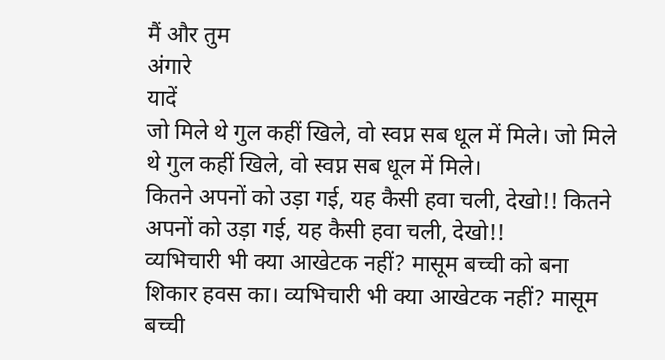मैं और तुम
अंगारे
यादें
जो मिले थे गुल कहीं खिले, वो स्वप्न सब धूल में मिले। जो मिले थे गुल कहीं खिले, वो स्वप्न सब धूल में मिले।
कितने अपनों को उड़ा गई, यह कैसी हवा चली, देखो!! कितने अपनों को उड़ा गई, यह कैसी हवा चली, देखो!!
व्यभिचारी भी क्या आखेटक नहीं? मासूम बच्ची को बना शिकार हवस का। व्यभिचारी भी क्या आखेटक नहीं? मासूम बच्ची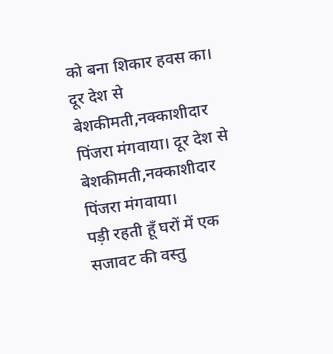को बना शिकार हवस का।
दूर देश से बेशकीमती,नक्काशीदार पिंजरा मंगवाया। दूर देश से बेशकीमती,नक्काशीदार पिंजरा मंगवाया।
पड़ी रहती हूँ घरों में एक सजावट की वस्तु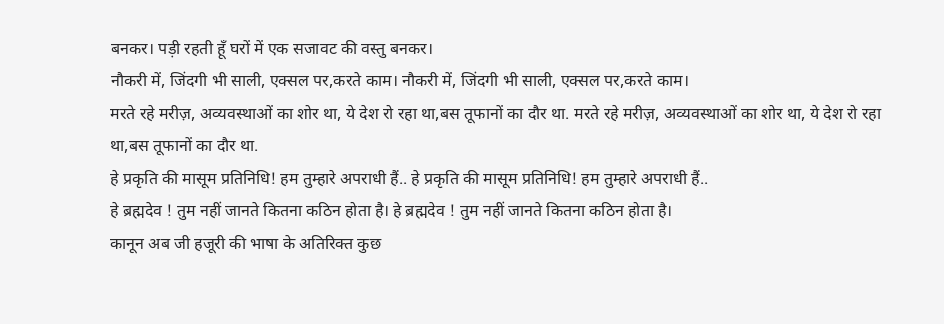बनकर। पड़ी रहती हूँ घरों में एक सजावट की वस्तु बनकर।
नौकरी में, जिंदगी भी साली, एक्सल पर,करते काम। नौकरी में, जिंदगी भी साली, एक्सल पर,करते काम।
मरते रहे मरीज़, अव्यवस्थाओं का शोर था, ये देश रो रहा था,बस तूफानों का दौर था. मरते रहे मरीज़, अव्यवस्थाओं का शोर था, ये देश रो रहा था,बस तूफानों का दौर था.
हे प्रकृति की मासूम प्रतिनिधि! हम तुम्हारे अपराधी हैं.. हे प्रकृति की मासूम प्रतिनिधि! हम तुम्हारे अपराधी हैं..
हे ब्रह्मदेव ! तुम नहीं जानते कितना कठिन होता है। हे ब्रह्मदेव ! तुम नहीं जानते कितना कठिन होता है।
कानून अब जी हजूरी की भाषा के अतिरिक्त कुछ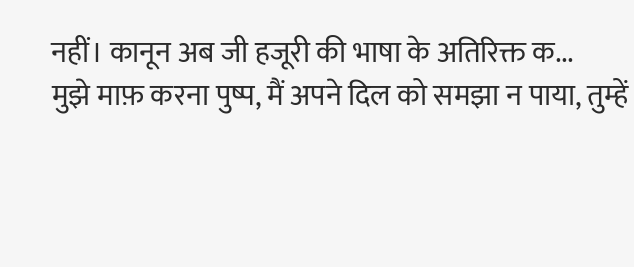नहीं। कानून अब जी हजूरी की भाषा के अतिरिक्त क...
मुझे माफ़ करना पुष्प, मैं अपने दिल को समझा न पाया, तुम्हें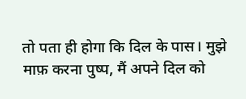तो पता ही होगा कि दिल के पास। मुझे माफ़ करना पुष्प, मैं अपने दिल को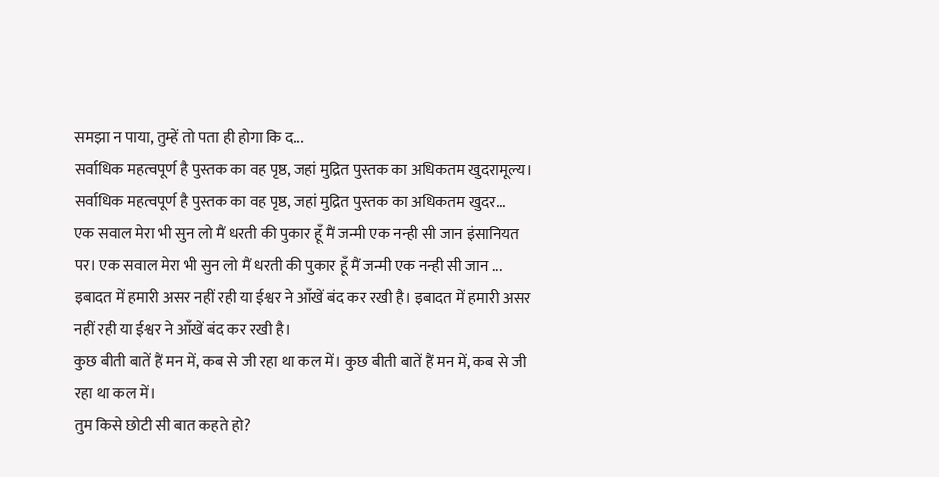समझा न पाया, तुम्हें तो पता ही होगा कि द...
सर्वाधिक महत्वपूर्ण है पुस्तक का वह पृष्ठ, जहां मुद्रित पुस्तक का अधिकतम खुदरामूल्य। सर्वाधिक महत्वपूर्ण है पुस्तक का वह पृष्ठ, जहां मुद्रित पुस्तक का अधिकतम खुदर...
एक सवाल मेरा भी सुन लो मैं धरती की पुकार हूँ मैं जन्मी एक नन्ही सी जान इंसानियत पर। एक सवाल मेरा भी सुन लो मैं धरती की पुकार हूँ मैं जन्मी एक नन्ही सी जान ...
इबादत में हमारी असर नहीं रही या ईश्वर ने आँखें बंद कर रखी है। इबादत में हमारी असर नहीं रही या ईश्वर ने आँखें बंद कर रखी है।
कुछ बीती बातें हैं मन में, कब से जी रहा था कल में। कुछ बीती बातें हैं मन में, कब से जी रहा था कल में।
तुम किसे छोटी सी बात कहते हो?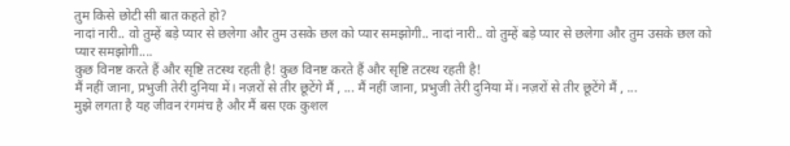तुम किसे छोटी सी बात कहते हो?
नादां नारी.. वो तुम्हें बड़े प्यार से छलेगा और तुम उसके छल को प्यार समझोगी.. नादां नारी.. वो तुम्हें बड़े प्यार से छलेगा और तुम उसके छल को प्यार समझोगी....
कुछ विनष्ट करते हैं और सृष्टि तटस्थ रहती है! कुछ विनष्ट करते हैं और सृष्टि तटस्थ रहती है!
मैं नहीं जाना, प्रभुजी तेरी दुनिया में। नज़रों से तीर छूटेंगे मैं , ... मैं नहीं जाना, प्रभुजी तेरी दुनिया में। नज़रों से तीर छूटेंगे मैं , ...
मुझे लगता है यह जीवन रंगमंच है और मैं बस एक कुशल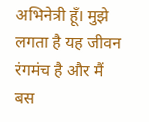अभिनेत्री हूँ। मुझे लगता है यह जीवन रंगमंच है और मैं बस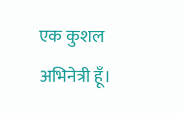एक कुशल अभिनेत्री हूँ।